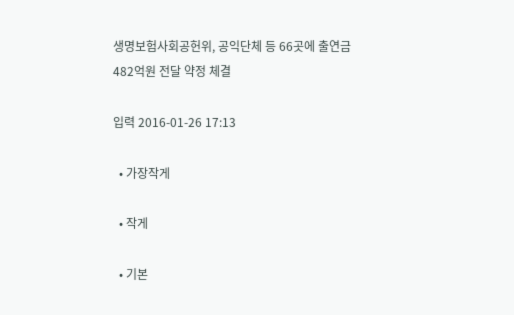생명보험사회공헌위, 공익단체 등 66곳에 출연금 482억원 전달 약정 체결

입력 2016-01-26 17:13

  • 가장작게

  • 작게

  • 기본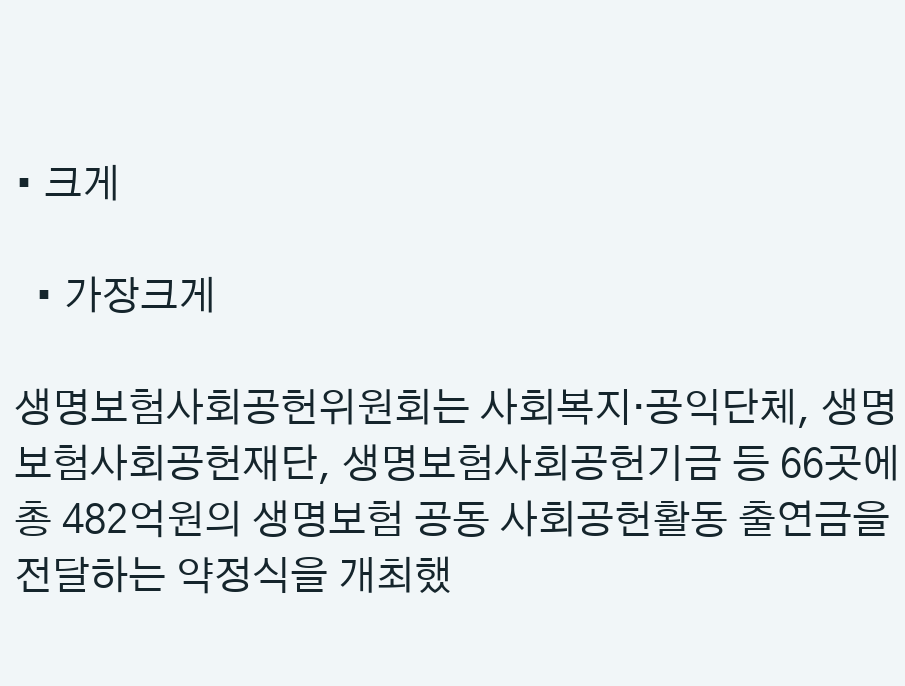• 크게

  • 가장크게

생명보험사회공헌위원회는 사회복지·공익단체, 생명보험사회공헌재단, 생명보험사회공헌기금 등 66곳에 총 482억원의 생명보험 공동 사회공헌활동 출연금을 전달하는 약정식을 개최했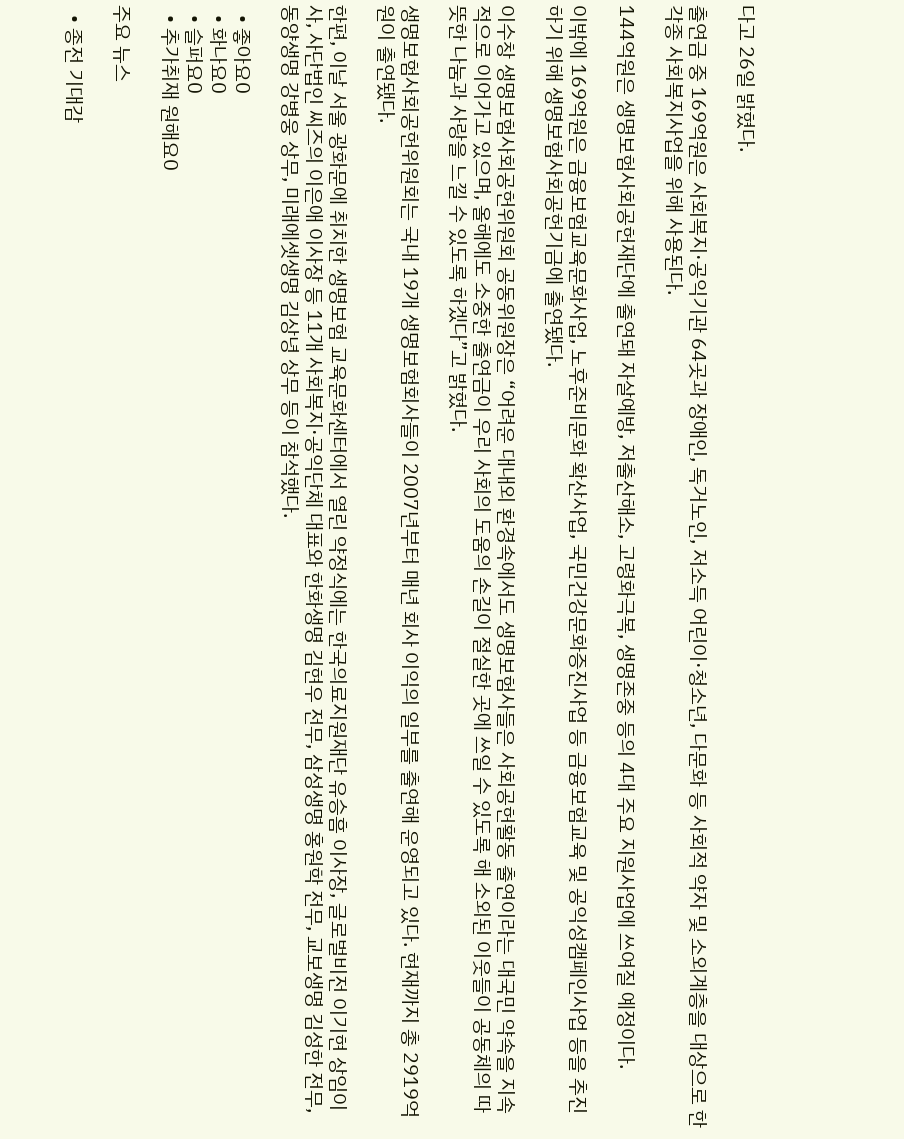다고 26일 밝혔다.

출연금 중 169억원은 사회복지·공익기관 64곳과 장애인, 독거노인, 저소득 어린이·청소년, 다문화 등 사회적 약자 및 소외계층을 대상으로 한 각종 사회복지사업을 위해 사용된다.

144억원은 생명보험사회공헌재단에 출연돼 자살예방, 저출산해소, 고령화극복, 생명존중 등의 4대 주요 지원사업에 쓰여질 예정이다.

이밖에 169억원은 금융보험교육문화사업, 노후준비문화 확산사업, 국민건강문화증진사업 등 금융보험교육 및 공익성캠페인사업 등을 추진하기 위해 생명보험사회공헌기금에 출연됐다.

이수창 생명보험사회공헌위원회 공동위원장은 “어려운 대내외 환경속에서도 생명보험사들은 사회공헌활동 출연이라는 대국민 약속을 지속적으로 이어가고 있으며, 올해에도 소중한 출연금이 우리 사회의 도움의 손길이 절실한 곳에 쓰일 수 있도록 해 소외된 이웃들이 공동체의 따뜻한 나눔과 사랑을 느낄 수 있도록 하겠다”고 밝혔다.

생명보험사회공헌위원회는 국내 19개 생명보험회사들이 2007년부터 매년 회사 이익의 일부를 출연해 운영되고 있다. 현재까지 총 2919억원이 출연됐다.

한편, 이날 서울 광화문에 취치한 생명보험 교육문화센터에서 열린 약정식에는 한국의료지원재단 유승흠 이사장, 글로벌비전 이기현 상임이사, 사단법인 씨즈의 이은애 이사장 등 11개 사회복지·공익단체 대표와 한화생명 김현우 전무, 삼성생명 홍원학 전무, 교보생명 김성한 전무, 동양생명 강병웅 상무, 미래에셋생명 김상녕 상무 등이 참석했다.

  • 좋아요0
  • 화나요0
  • 슬퍼요0
  • 추가취재 원해요0

주요 뉴스

  • 종전 기대감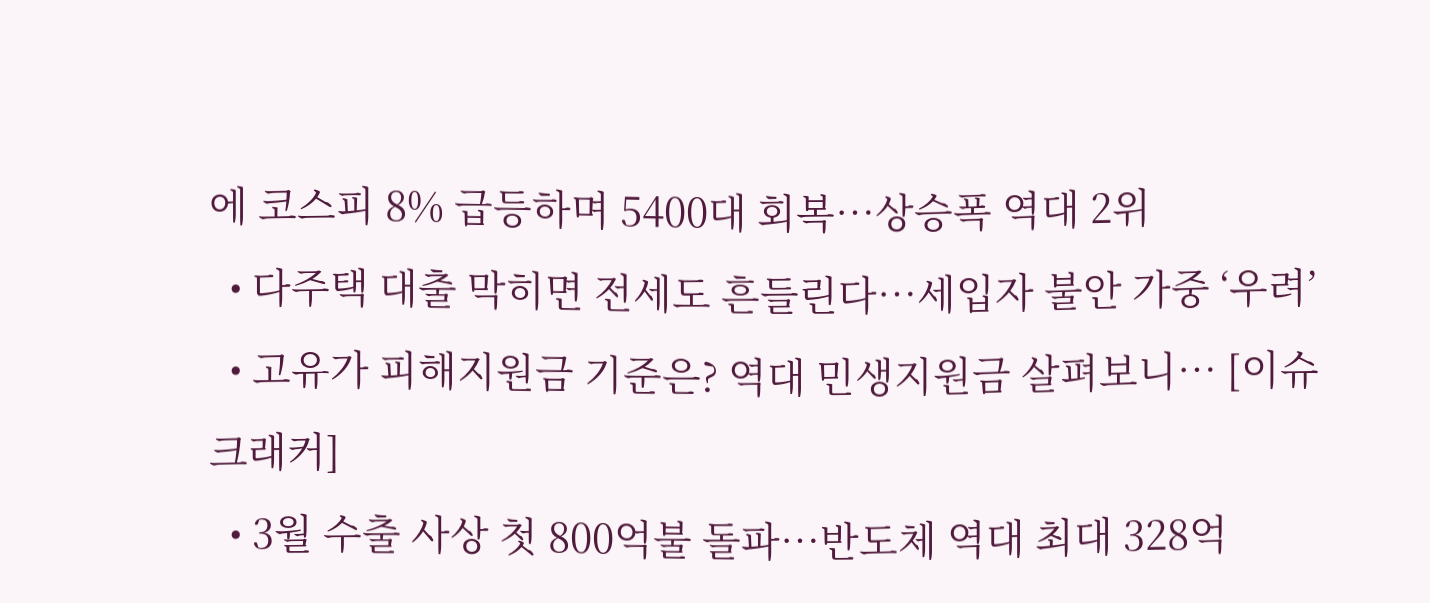에 코스피 8% 급등하며 5400대 회복…상승폭 역대 2위
  • 다주택 대출 막히면 전세도 흔들린다…세입자 불안 가중 ‘우려’
  • 고유가 피해지원금 기준은? 역대 민생지원금 살펴보니… [이슈크래커]
  • 3월 수출 사상 첫 800억불 돌파⋯반도체 역대 최대 328억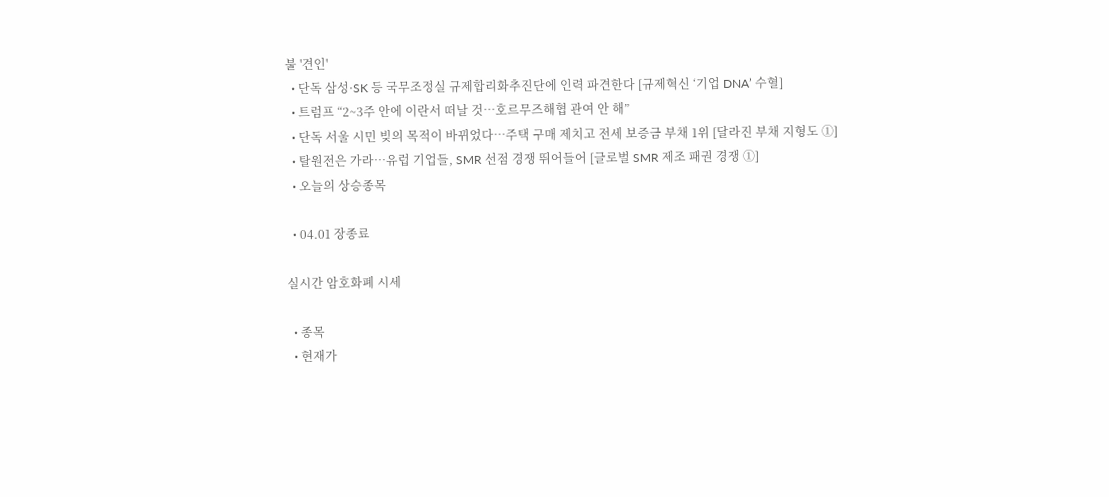불 '견인'
  • 단독 삼성·SK 등 국무조정실 규제합리화추진단에 인력 파견한다 [규제혁신 ‘기업 DNA’ 수혈]
  • 트럼프 “2~3주 안에 이란서 떠날 것…호르무즈해협 관여 안 해”
  • 단독 서울 시민 빚의 목적이 바뀌었다⋯주택 구매 제치고 전세 보증금 부채 1위 [달라진 부채 지형도 ①]
  • 탈원전은 가라…유럽 기업들, SMR 선점 경쟁 뛰어들어 [글로벌 SMR 제조 패권 경쟁 ①]
  • 오늘의 상승종목

  • 04.01 장종료

실시간 암호화폐 시세

  • 종목
  • 현재가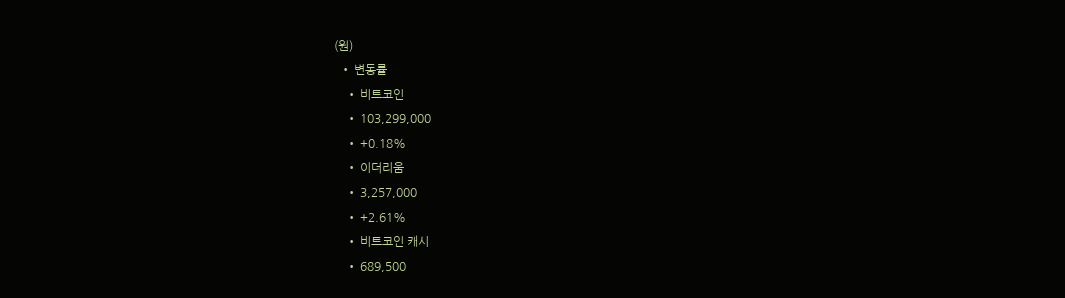(원)
  • 변동률
    • 비트코인
    • 103,299,000
    • +0.18%
    • 이더리움
    • 3,257,000
    • +2.61%
    • 비트코인 캐시
    • 689,500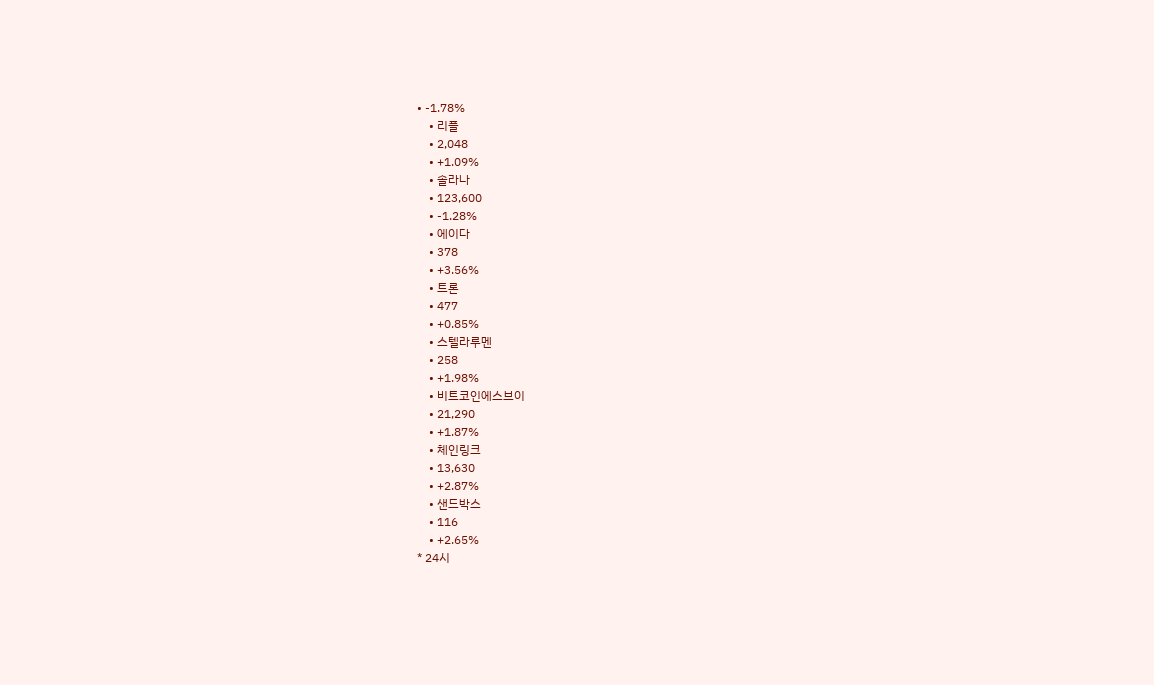• -1.78%
    • 리플
    • 2,048
    • +1.09%
    • 솔라나
    • 123,600
    • -1.28%
    • 에이다
    • 378
    • +3.56%
    • 트론
    • 477
    • +0.85%
    • 스텔라루멘
    • 258
    • +1.98%
    • 비트코인에스브이
    • 21,290
    • +1.87%
    • 체인링크
    • 13,630
    • +2.87%
    • 샌드박스
    • 116
    • +2.65%
* 24시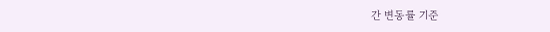간 변동률 기준